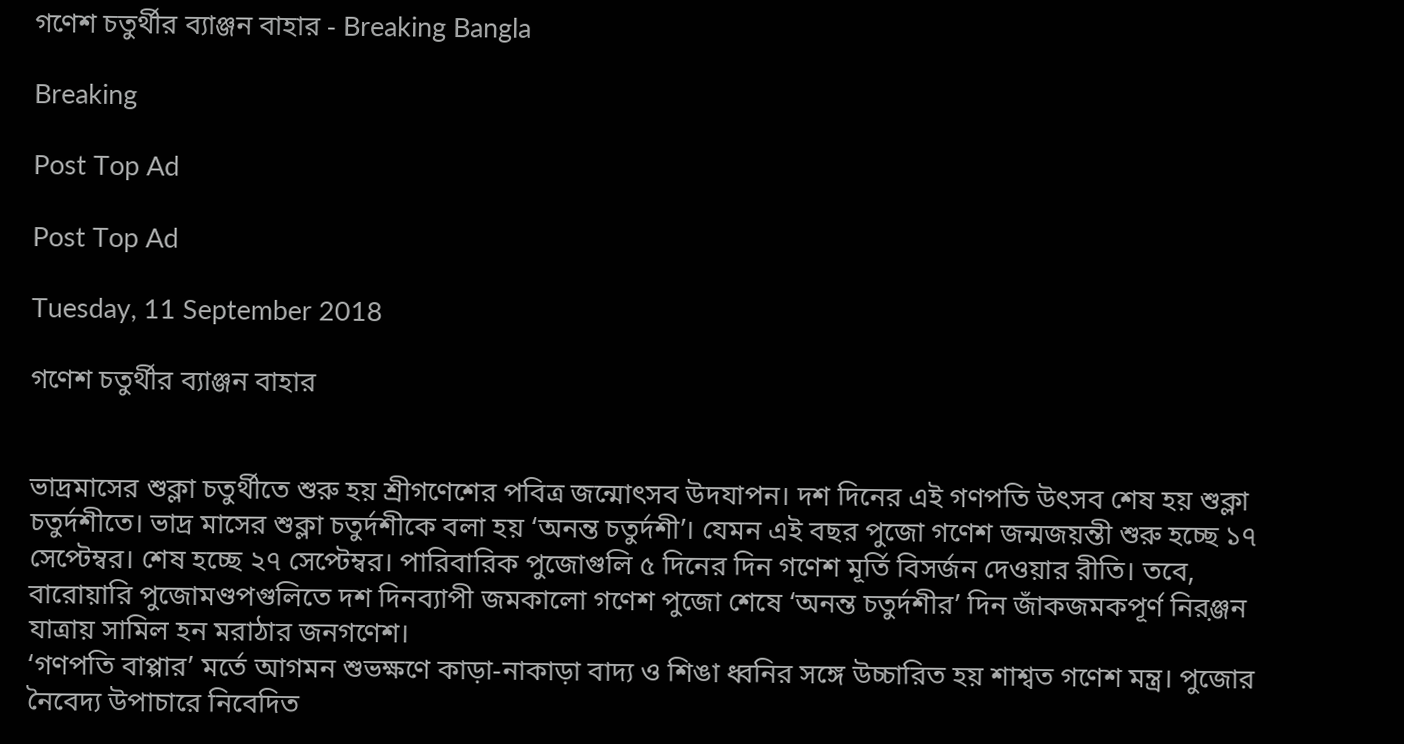গণেশ চতুর্থীর ব্যাঞ্জন বাহার - Breaking Bangla

Breaking

Post Top Ad

Post Top Ad

Tuesday, 11 September 2018

গণেশ চতুর্থীর ব্যাঞ্জন বাহার


ভাদ্রমাসের শুক্লা চতুর্থীতে শুরু হয় শ্রীগণেশের পবিত্র জন্মোৎসব উদযাপন। দশ দিনের এই গণপতি উৎসব শেষ হয় শুক্লা চতুর্দশীতে। ভাদ্র মাসের শুক্লা চতুর্দশীকে বলা হয় ‘অনন্ত চতুর্দশী’। যেমন এই বছর পুজো গণেশ জন্মজয়ন্তী শুরু হচ্ছে ১৭ সেপ্টেম্বর। শেষ হচ্ছে ২৭ সেপ্টেম্বর। পারিবারিক পুজোগুলি ৫ দিনের দিন গণেশ মূর্তি বিসর্জন দেওয়ার রীতি। তবে, বারোয়ারি পুজোমণ্ডপগুলিতে দশ দিনব্যাপী জমকালো গণেশ পুজো শেষে ‘অনন্ত চতুর্দশীর’ দিন জাঁকজমকপূর্ণ নির়ঞ্জন যাত্রায় সামিল হন মরাঠার জনগণেশ।
‘গণপতি বাপ্পার’ মর্তে আগমন শুভক্ষণে কাড়া-নাকাড়া বাদ্য ও শিঙা ধ্বনির সঙ্গে উচ্চারিত হয় শাশ্বত গণেশ মন্ত্র। পুজোর নৈবেদ্য উপাচারে নিবেদিত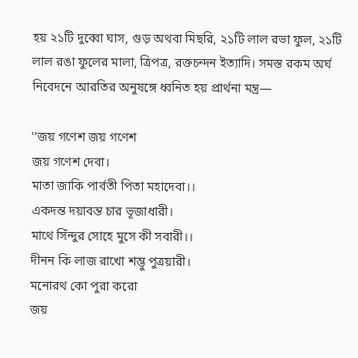হয় ২১টি দুব্বো ঘাস, গুড় অথবা মিছরি, ২১টি লাল রভা ফুল, ২১টি লাল রঙা ফুলের মালা, ত্রিপত্র, রক্তচন্দন ইত্যাদি। সমস্ত রকম অর্ঘ নিবেদনে আরতির অনুষঙ্গে ধ্বনিত হয় প্রার্থনা মন্ত্র—

‘‘জয় গণেশ জয় গণেশ
জয় গণেশ দেবা।
মাতা জাকি পার্বতী পিতা মহাদেবা।।
একদন্ত দয়াবন্ত চার ভূজাধারী।
মাথে সিঁন্দুর সোহে মুসে কী সবারী।।
দীনন কি লাজ রাখো শম্ভু পুত্রয়ারী।
মনোরথ কো পুরা করো
জয়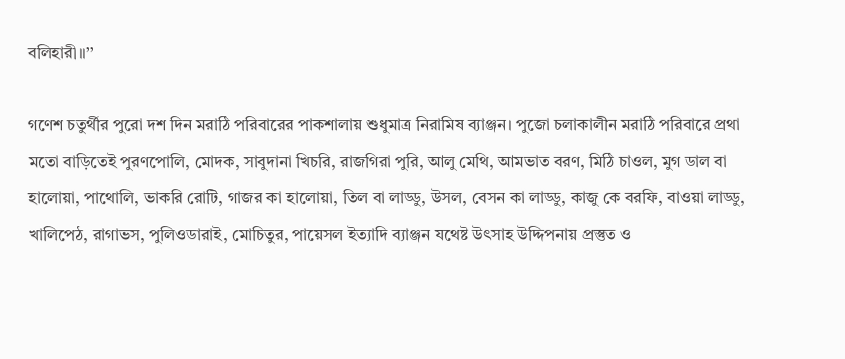বলিহারী।।’’

গণেশ চতুর্থীর পুরো দশ দিন মরাঠি পরিবারের পাকশালায় শুধুমাত্র নিরামিষ ব্যাঞ্জন। পুজো চলাকালীন মরাঠি পরিবারে প্রথা মতো বাড়িতেই পুরণপোলি, মোদক, সাবুদানা খিচরি, রাজগিরা পুরি, আলু মেথি, আমভাত বরণ, মিঠি চাওল, মুগ ডাল বা হালোয়া, পাথোলি, ভাকরি রোটি, গাজর কা হালোয়া, তিল বা লাড্ডু, উসল, বেসন কা লাড্ডু, কাজু কে বরফি, বাওয়া লাড্ডু, খালিপেঠ, রাগাভস, পুলিওডারাই, মোচিতুর, পায়েসল ইত্যাদি ব্যাঞ্জন যথেষ্ট উৎসাহ উদ্দিপনায় প্রস্তুত ও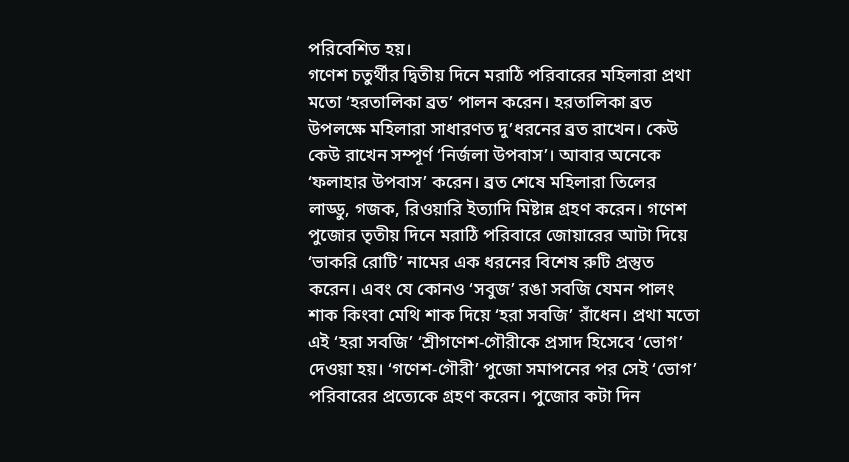পরিবেশিত হয়।
গণেশ চতুর্থীর দ্বিতীয় দিনে মরাঠি পরিবারের মহিলারা প্রথা মতো ‘হরতালিকা ব্রত’ পালন করেন। হরতালিকা ব্রত উপলক্ষে মহিলারা সাধারণত দু’ধরনের ব্রত রাখেন। কেউ কেউ রাখেন সম্পূর্ণ ‘নির্জলা উপবাস’। আবার অনেকে ‘ফলাহার উপবাস’ করেন। ব্রত শেষে মহিলারা তিলের লাড্ডু, গজক, রিওয়ারি ইত্যাদি মিষ্টান্ন গ্রহণ করেন। গণেশ পুজোর তৃতীয় দিনে মরাঠি পরিবারে জোয়ারের আটা দিয়ে ‘ভাকরি রোটি’ নামের এক ধরনের বিশেষ রুটি প্রস্তুত করেন। এবং যে কোনও ‘সবুজ’ রঙা সবজি যেমন পালং শাক কিংবা মেথি শাক দিয়ে ‘হরা সবজি’ রাঁধেন। প্রথা মতো এই ‘হরা সবজি’ ‘শ্রীগণেশ-গৌরীকে প্রসাদ হিসেবে ‘ভোগ’ দেওয়া হয়। ‘গণেশ-গৌরী’ পুজো সমাপনের পর সেই ‘ভোগ’ পরিবারের প্রত্যেকে গ্রহণ করেন। পুজোর কটা দিন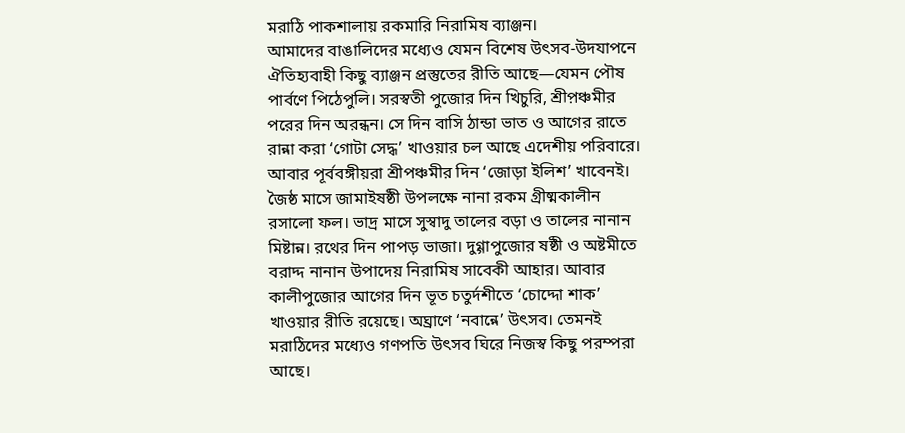মরাঠি পাকশালায় রকমারি নিরামিষ ব্যাঞ্জন।
আমাদের বাঙালিদের মধ্যেও যেমন বিশেষ উৎসব-উদযাপনে ঐতিহ্যবাহী কিছু ব্যাঞ্জন প্রস্তুতের রীতি আছে—যেমন পৌষ পার্বণে পিঠেপুলি। সরস্বতী পুজোর দিন খিচুরি, শ্রীপ়ঞ্চমীর পরের দিন অরন্ধন। সে দিন বাসি ঠান্ডা ভাত ও আগের রাতে রান্না করা ‘গোটা সেদ্ধ’ খাওয়ার চল আছে এদেশীয় পরিবারে। আবার পূর্ববঙ্গীয়রা শ্রীপঞ্চমীর দিন ‘জোড়া ইলিশ’ খাবেনই। জৈষ্ঠ মাসে জামাইষষ্ঠী উপলক্ষে নানা রকম গ্রীষ্মকালীন রসালো ফল। ভাদ্র মাসে সুস্বাদু তালের বড়া ও তালের নানান মিষ্টান্ন। রথের দিন পাপড় ভাজা। দুগ্গাপুজোর ষষ্ঠী ও অষ্টমীতে বরাদ্দ নানান উপাদেয় নিরামিষ সাবেকী আহার। আবার কালীপুজোর আগের দিন ভূত চতুর্দশীতে ‘চোদ্দো শাক’ খাওয়ার রীতি রয়েছে। অঘ্রাণে ‘নবান্নে’ উৎসব। তেমনই মরাঠিদের মধ্যেও গণপতি উৎসব ঘিরে নিজস্ব কিছু পরম্পরা আছে।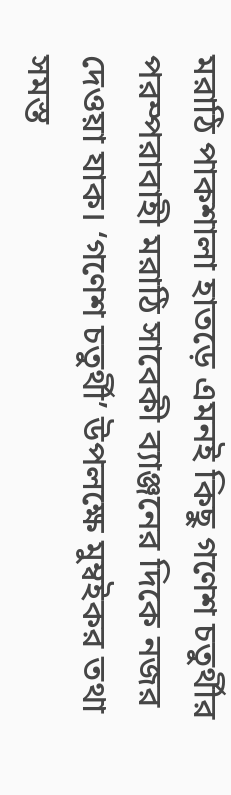মরাঠি পাকশালা হাতড়ে এমনই কিছু গণেশ চতুর্থীর পরম্পরাবাহী মরাঠি সাবেকী ব্যাঞ্জনের দিকে নজর দেওয়া যাক। ‘গণেশ চতুর্থী’ উপলক্ষে মুম্বইকর তথা সমস্ত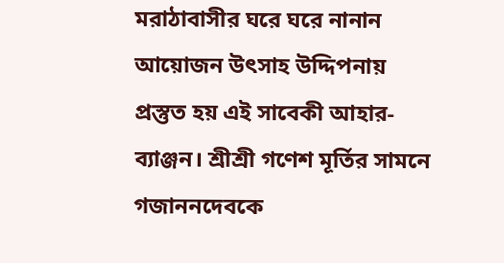মরাঠাবাসীর ঘরে ঘরে নানান আয়োজন উৎসাহ উদ্দিপনায় প্রস্তুত হয় এই সাবেকী আহার-ব্যাঞ্জন। শ্রীশ্রী গণেশ মূর্তির সামনে গজাননদেবকে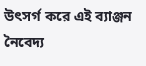উৎসর্গ করে এই ব্যাঞ্জন নৈবেদ্য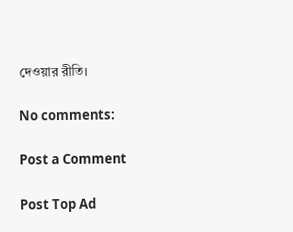দেওয়ার রীতি।

No comments:

Post a Comment

Post Top Ad